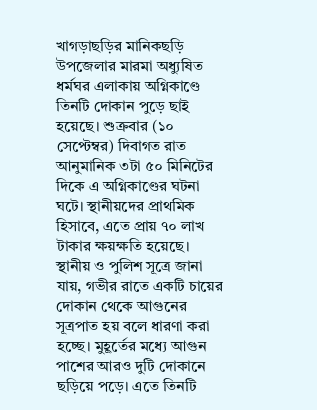খাগড়াছড়ির মানিকছড়ি উপজেলার মারমা অধ্যুষিত ধর্মঘর এলাকায় অগ্নিকাণ্ডে তিনটি দোকান পুড়ে ছাই হয়েছে। শুক্রবার (১০ সেপ্টেম্বর) দিবাগত রাত আনুমানিক ৩টা ৫০ মিনিটের দিকে এ অগ্নিকাণ্ডের ঘটনা ঘটে। স্থানীয়দের প্রাথমিক হিসাবে, এতে প্রায় ৭০ লাখ টাকার ক্ষয়ক্ষতি হয়েছে।
স্থানীয় ও পুলিশ সূত্রে জানা যায়, গভীর রাতে একটি চায়ের দোকান থেকে আগুনের সূত্রপাত হয় বলে ধারণা করা হচ্ছে। মুহূর্তের মধ্যে আগুন পাশের আরও দুটি দোকানে ছড়িয়ে পড়ে। এতে তিনটি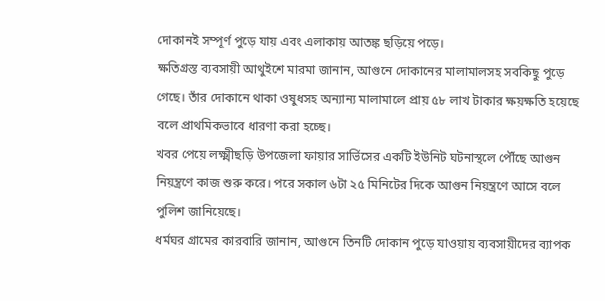দোকানই সম্পূর্ণ পুড়ে যায় এবং এলাকায় আতঙ্ক ছড়িয়ে পড়ে।
ক্ষতিগ্রস্ত ব্যবসায়ী আথুইশে মারমা জানান, আগুনে দোকানের মালামালসহ সবকিছু পুড়ে গেছে। তাঁর দোকানে থাকা ওষুধসহ অন্যান্য মালামালে প্রায় ৫৮ লাখ টাকার ক্ষয়ক্ষতি হয়েছে বলে প্রাথমিকভাবে ধারণা করা হচ্ছে।
খবর পেয়ে লক্ষ্মীছড়ি উপজেলা ফায়ার সার্ভিসের একটি ইউনিট ঘটনাস্থলে পৌঁছে আগুন নিয়ন্ত্রণে কাজ শুরু করে। পরে সকাল ৬টা ২৫ মিনিটের দিকে আগুন নিয়ন্ত্রণে আসে বলে পুলিশ জানিয়েছে।
ধর্মঘর গ্রামের কারবারি জানান, আগুনে তিনটি দোকান পুড়ে যাওয়ায় ব্যবসায়ীদের ব্যাপক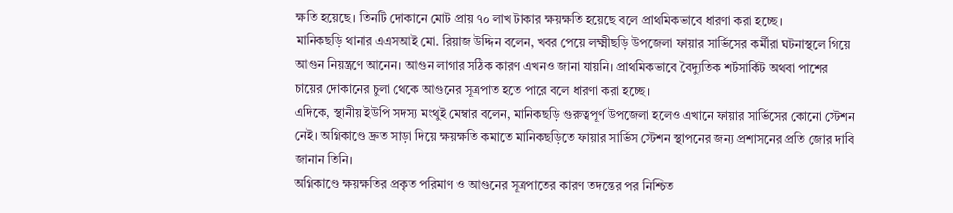ক্ষতি হয়েছে। তিনটি দোকানে মোট প্রায় ৭০ লাখ টাকার ক্ষয়ক্ষতি হয়েছে বলে প্রাথমিকভাবে ধারণা করা হচ্ছে।
মানিকছড়ি থানার এএসআই মো. রিয়াজ উদ্দিন বলেন, খবর পেয়ে লক্ষ্মীছড়ি উপজেলা ফায়ার সার্ভিসের কর্মীরা ঘটনাস্থলে গিয়ে আগুন নিয়ন্ত্রণে আনেন। আগুন লাগার সঠিক কারণ এখনও জানা যায়নি। প্রাথমিকভাবে বৈদ্যুতিক শর্টসার্কিট অথবা পাশের চায়ের দোকানের চুলা থেকে আগুনের সূত্রপাত হতে পারে বলে ধারণা করা হচ্ছে।
এদিকে, স্থানীয় ইউপি সদস্য মংথুই মেম্বার বলেন, মানিকছড়ি গুরুত্বপূর্ণ উপজেলা হলেও এখানে ফায়ার সার্ভিসের কোনো স্টেশন নেই। অগ্নিকাণ্ডে দ্রুত সাড়া দিয়ে ক্ষয়ক্ষতি কমাতে মানিকছড়িতে ফায়ার সার্ভিস স্টেশন স্থাপনের জন্য প্রশাসনের প্রতি জোর দাবি জানান তিনি।
অগ্নিকাণ্ডে ক্ষয়ক্ষতির প্রকৃত পরিমাণ ও আগুনের সূত্রপাতের কারণ তদন্তের পর নিশ্চিত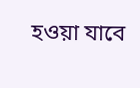হওয়া যাবে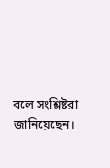বলে সংশ্লিষ্টরা জানিয়েছেন।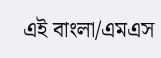এই বাংলা/এমএস